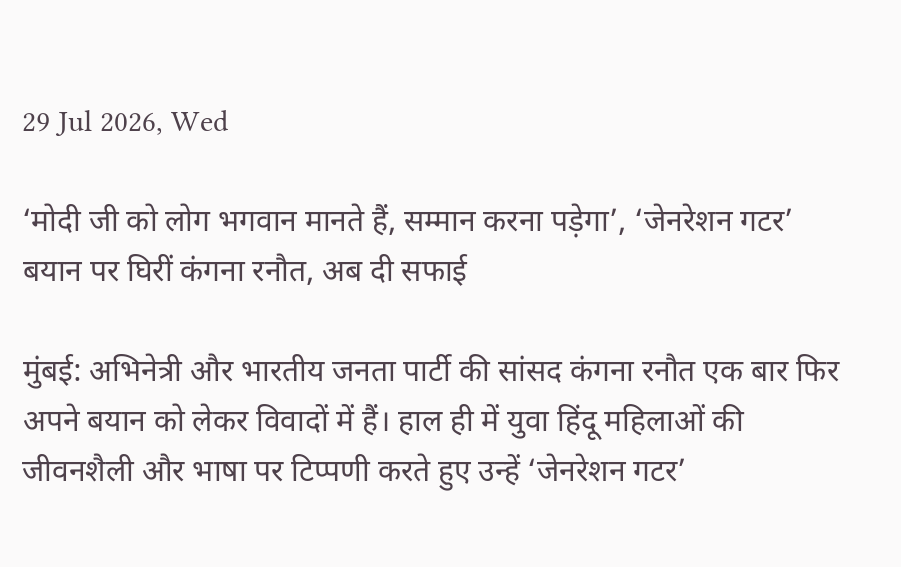29 Jul 2026, Wed

‘मोदी जी को लोग भगवान मानते हैं, सम्मान करना पड़ेगा’, ‘जेनरेशन गटर’ बयान पर घिरीं कंगना रनौत, अब दी सफाई

मुंबई: अभिनेत्री और भारतीय जनता पार्टी की सांसद कंगना रनौत एक बार फिर अपने बयान को लेकर विवादों में हैं। हाल ही में युवा हिंदू महिलाओं की जीवनशैली और भाषा पर टिप्पणी करते हुए उन्हें ‘जेनरेशन गटर’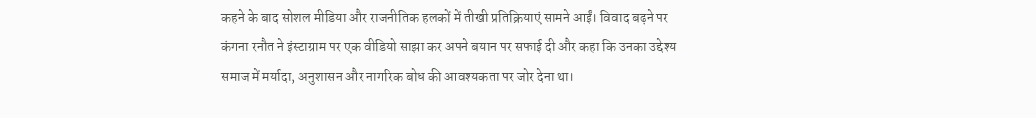कहने के बाद सोशल मीडिया और राजनीतिक हलकों में तीखी प्रतिक्रियाएं सामने आईं। विवाद बढ़ने पर कंगना रनौत ने इंस्टाग्राम पर एक वीडियो साझा कर अपने बयान पर सफाई दी और कहा कि उनका उद्देश्य समाज में मर्यादा, अनुशासन और नागरिक बोध की आवश्यकता पर जोर देना था।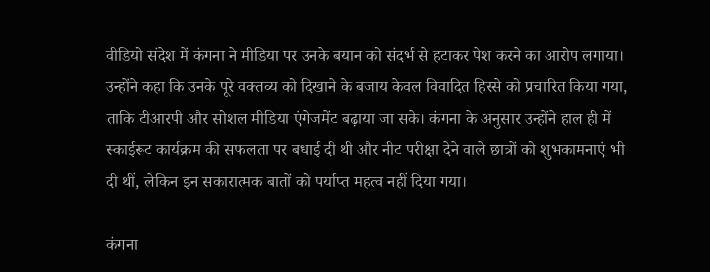वीडियो संदेश में कंगना ने मीडिया पर उनके बयान को संदर्भ से हटाकर पेश करने का आरोप लगाया। उन्होंने कहा कि उनके पूरे वक्तव्य को दिखाने के बजाय केवल विवादित हिस्से को प्रचारित किया गया, ताकि टीआरपी और सोशल मीडिया एंगेजमेंट बढ़ाया जा सके। कंगना के अनुसार उन्होंने हाल ही में स्काईरूट कार्यक्रम की सफलता पर बधाई दी थी और नीट परीक्षा देने वाले छात्रों को शुभकामनाएं भी दी थीं, लेकिन इन सकारात्मक बातों को पर्याप्त महत्व नहीं दिया गया।

कंगना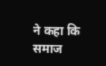ने कहा कि समाज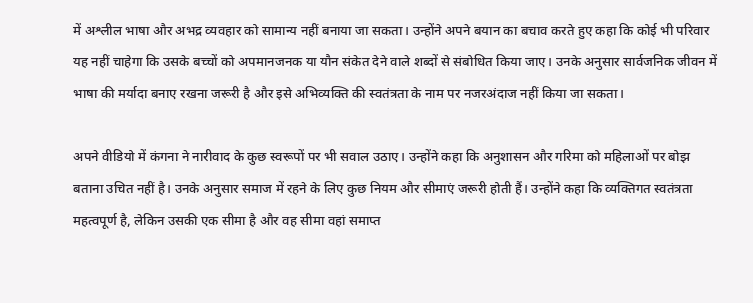में अश्लील भाषा और अभद्र व्यवहार को सामान्य नहीं बनाया जा सकता। उन्होंने अपने बयान का बचाव करते हुए कहा कि कोई भी परिवार यह नहीं चाहेगा कि उसके बच्चों को अपमानजनक या यौन संकेत देने वाले शब्दों से संबोधित किया जाए। उनके अनुसार सार्वजनिक जीवन में भाषा की मर्यादा बनाए रखना जरूरी है और इसे अभिव्यक्ति की स्वतंत्रता के नाम पर नजरअंदाज नहीं किया जा सकता।

अपने वीडियो में कंगना ने नारीवाद के कुछ स्वरूपों पर भी सवाल उठाए। उन्होंने कहा कि अनुशासन और गरिमा को महिलाओं पर बोझ बताना उचित नहीं है। उनके अनुसार समाज में रहने के लिए कुछ नियम और सीमाएं जरूरी होती हैं। उन्होंने कहा कि व्यक्तिगत स्वतंत्रता महत्वपूर्ण है, लेकिन उसकी एक सीमा है और वह सीमा वहां समाप्त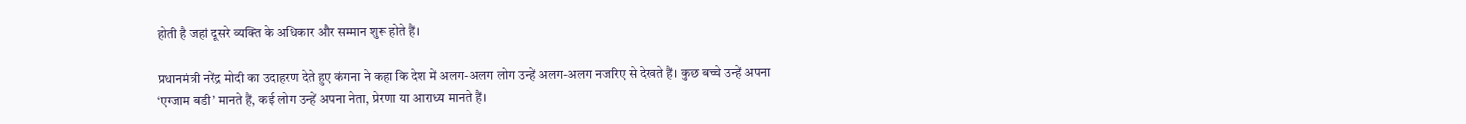होती है जहां दूसरे व्यक्ति के अधिकार और सम्मान शुरू होते हैं।

प्रधानमंत्री नरेंद्र मोदी का उदाहरण देते हुए कंगना ने कहा कि देश में अलग-अलग लोग उन्हें अलग-अलग नजरिए से देखते हैं। कुछ बच्चे उन्हें अपना ‘एग्जाम बडी’ मानते हैं, कई लोग उन्हें अपना नेता, प्रेरणा या आराध्य मानते हैं।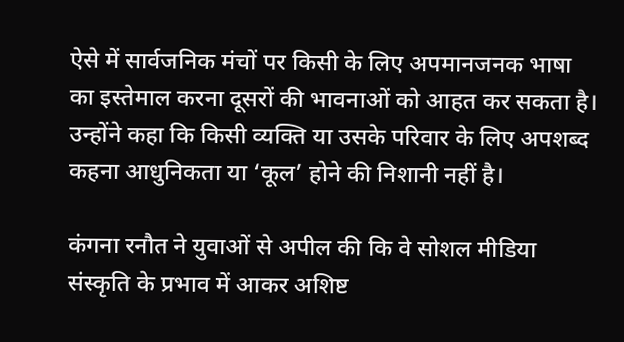ऐसे में सार्वजनिक मंचों पर किसी के लिए अपमानजनक भाषा का इस्तेमाल करना दूसरों की भावनाओं को आहत कर सकता है। उन्होंने कहा कि किसी व्यक्ति या उसके परिवार के लिए अपशब्द कहना आधुनिकता या ‘कूल’ होने की निशानी नहीं है।

कंगना रनौत ने युवाओं से अपील की कि वे सोशल मीडिया संस्कृति के प्रभाव में आकर अशिष्ट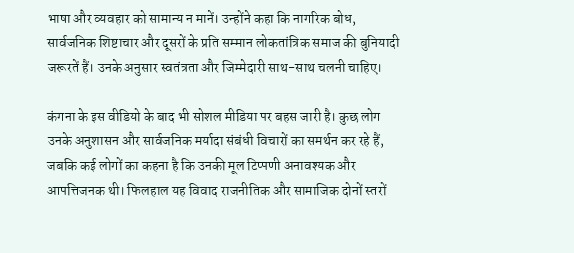भाषा और व्यवहार को सामान्य न मानें। उन्होंने कहा कि नागरिक बोध, सार्वजनिक शिष्टाचार और दूसरों के प्रति सम्मान लोकतांत्रिक समाज की बुनियादी जरूरतें हैं। उनके अनुसार स्वतंत्रता और जिम्मेदारी साथ-साथ चलनी चाहिए।

कंगना के इस वीडियो के बाद भी सोशल मीडिया पर बहस जारी है। कुछ लोग उनके अनुशासन और सार्वजनिक मर्यादा संबंधी विचारों का समर्थन कर रहे हैं, जबकि कई लोगों का कहना है कि उनकी मूल टिप्पणी अनावश्यक और आपत्तिजनक थी। फिलहाल यह विवाद राजनीतिक और सामाजिक दोनों स्तरों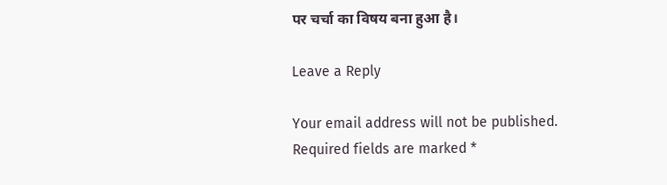पर चर्चा का विषय बना हुआ है।

Leave a Reply

Your email address will not be published. Required fields are marked *